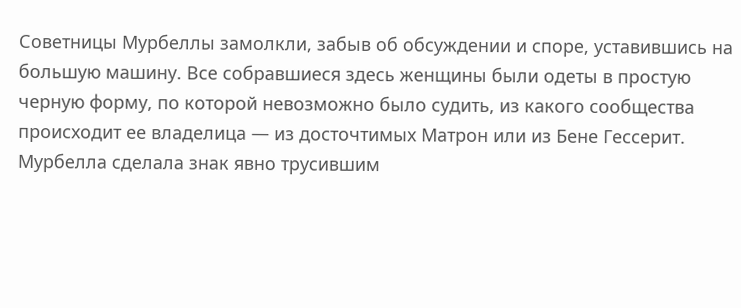Советницы Мурбеллы замолкли, забыв об обсуждении и споре, уставившись на большую машину. Все собравшиеся здесь женщины были одеты в простую черную форму, по которой невозможно было судить, из какого сообщества происходит ее владелица — из досточтимых Матрон или из Бене Гессерит.
Мурбелла сделала знак явно трусившим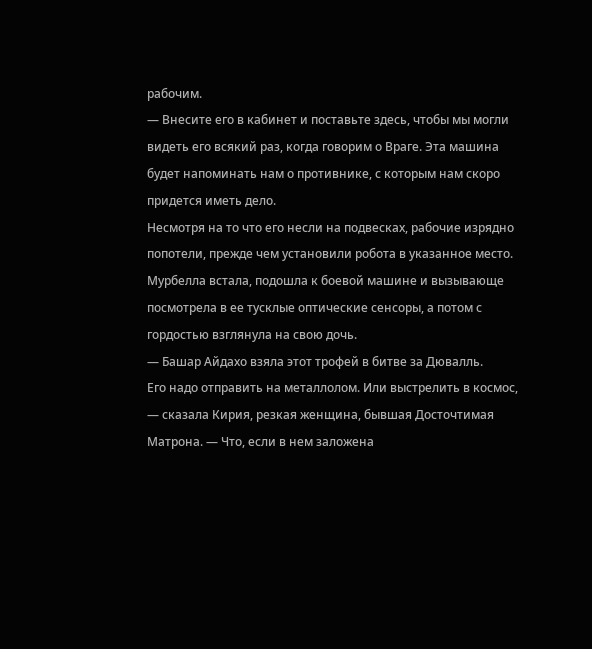рабочим.
— Внесите его в кабинет и поставьте здесь, чтобы мы могли видеть его всякий раз, когда говорим о Враге. Эта машина будет напоминать нам о противнике, с которым нам скоро придется иметь дело.
Несмотря на то что его несли на подвесках, рабочие изрядно попотели, прежде чем установили робота в указанное место. Мурбелла встала, подошла к боевой машине и вызывающе посмотрела в ее тусклые оптические сенсоры, а потом с гордостью взглянула на свою дочь.
— Башар Айдахо взяла этот трофей в битве за Дювалль.
Его надо отправить на металлолом. Или выстрелить в космос, — сказала Кирия, резкая женщина, бывшая Досточтимая Матрона. — Что, если в нем заложена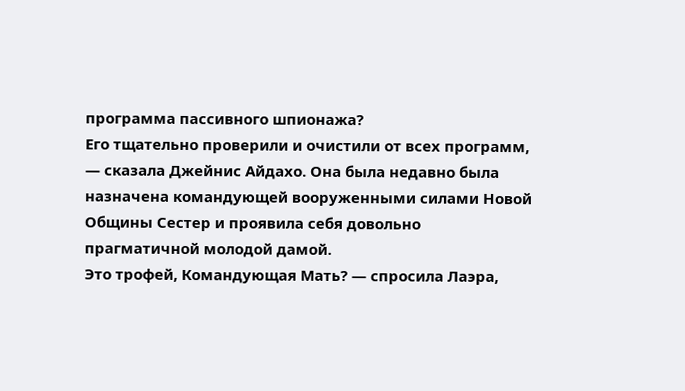программа пассивного шпионажа?
Его тщательно проверили и очистили от всех программ, — сказала Джейнис Айдахо. Она была недавно была назначена командующей вооруженными силами Новой Общины Сестер и проявила себя довольно прагматичной молодой дамой.
Это трофей, Командующая Мать? — спросила Лаэра,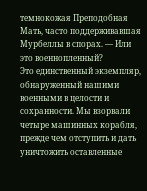темнокожая Преподобная Мать, часто поддерживавшая Мурбеллы в спорах. — Или это военнопленный?
Это единственный экземпляр, обнаруженный нашими военными в целости и сохранности. Мы взорвали четыре машинных корабля, прежде чем отступить и дать уничтожить оставленные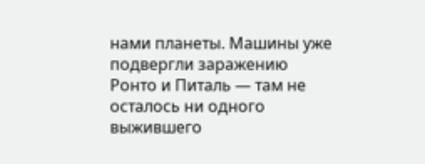нами планеты. Машины уже подвергли заражению Ронто и Питаль — там не осталось ни одного выжившего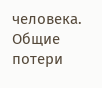человека. Общие потери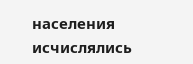населения исчислялись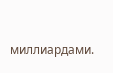миллиардами.